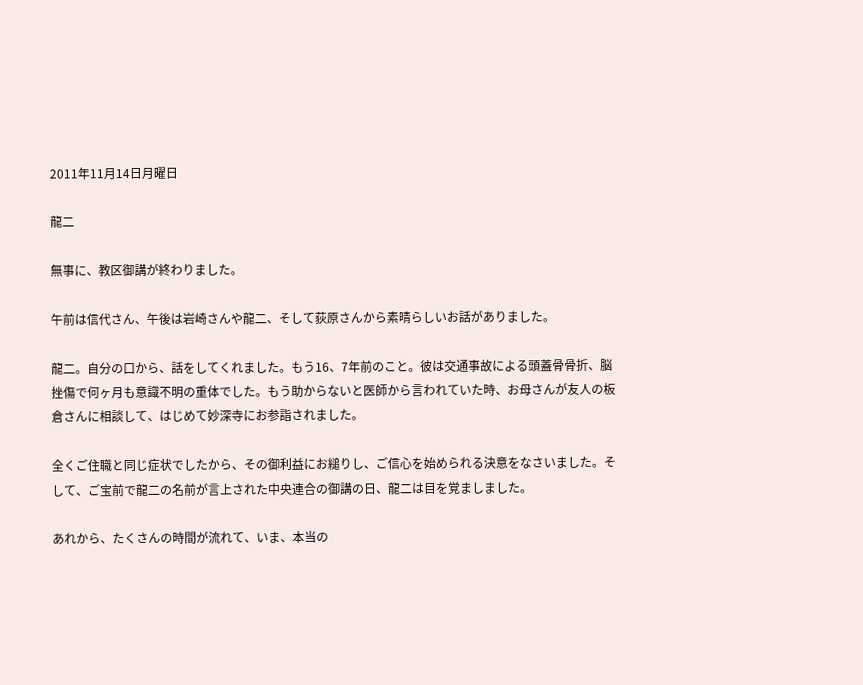2011年11月14日月曜日

龍二

無事に、教区御講が終わりました。

午前は信代さん、午後は岩崎さんや龍二、そして荻原さんから素晴らしいお話がありました。

龍二。自分の口から、話をしてくれました。もう16、7年前のこと。彼は交通事故による頭蓋骨骨折、脳挫傷で何ヶ月も意識不明の重体でした。もう助からないと医師から言われていた時、お母さんが友人の板倉さんに相談して、はじめて妙深寺にお参詣されました。

全くご住職と同じ症状でしたから、その御利益にお縋りし、ご信心を始められる決意をなさいました。そして、ご宝前で龍二の名前が言上された中央連合の御講の日、龍二は目を覚ましました。

あれから、たくさんの時間が流れて、いま、本当の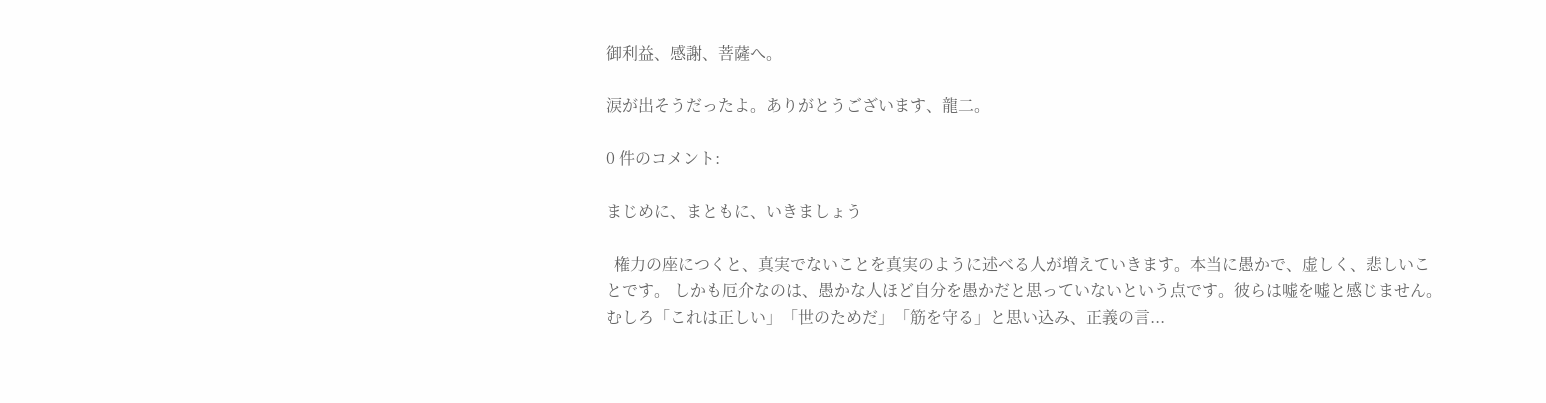御利益、感謝、菩薩へ。

涙が出そうだったよ。ありがとうございます、龍二。

0 件のコメント:

まじめに、まともに、いきましょう

  権力の座につくと、真実でないことを真実のように述べる人が増えていきます。本当に愚かで、虚しく、悲しいことです。 しかも厄介なのは、愚かな人ほど自分を愚かだと思っていないという点です。彼らは嘘を嘘と感じません。むしろ「これは正しい」「世のためだ」「筋を守る」と思い込み、正義の言...